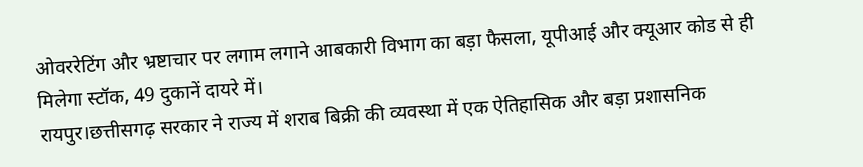ओवररेटिंग और भ्रष्टाचार पर लगाम लगाने आबकारी विभाग का बड़ा फैसला, यूपीआई और क्यूआर कोड से ही मिलेगा स्टॉक, 49 दुकानें दायरे में।
रायपुर।छत्तीसगढ़ सरकार ने राज्य में शराब बिक्री की व्यवस्था में एक ऐतिहासिक और बड़ा प्रशासनिक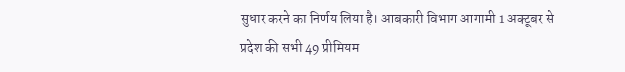सुधार करने का निर्णय लिया है। आबकारी विभाग आगामी 1 अक्टूबर से प्रदेश की सभी 49 प्रीमियम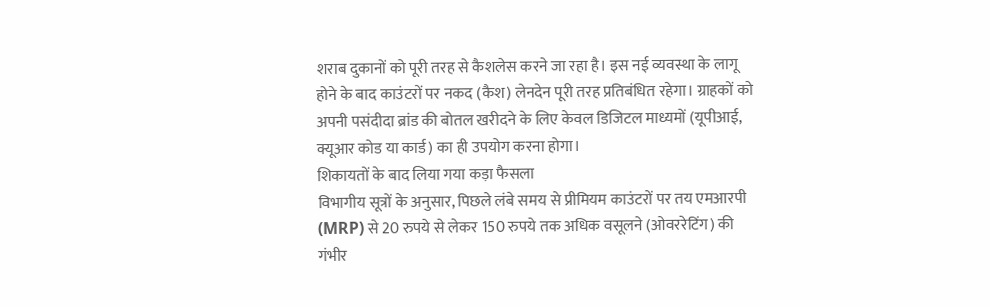शराब दुकानों को पूरी तरह से कैशलेस करने जा रहा है। इस नई व्यवस्था के लागू होने के बाद काउंटरों पर नकद (कैश) लेनदेन पूरी तरह प्रतिबंधित रहेगा। ग्राहकों को अपनी पसंदीदा ब्रांड की बोतल खरीदने के लिए केवल डिजिटल माध्यमों (यूपीआई, क्यूआर कोड या कार्ड) का ही उपयोग करना होगा।
शिकायतों के बाद लिया गया कड़ा फैसला
विभागीय सूत्रों के अनुसार, पिछले लंबे समय से प्रीमियम काउंटरों पर तय एमआरपी (MRP) से 20 रुपये से लेकर 150 रुपये तक अधिक वसूलने (ओवररेटिंग) की गंभीर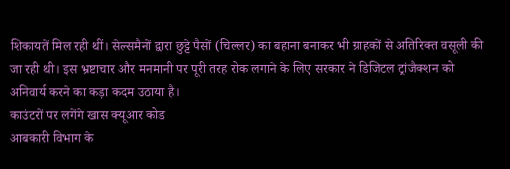शिकायतें मिल रही थीं। सेल्समैनों द्वारा छुट्टे पैसों (चिल्लर) का बहाना बनाकर भी ग्राहकों से अतिरिक्त वसूली की जा रही थी। इस भ्रष्टाचार और मनमानी पर पूरी तरह रोक लगाने के लिए सरकार ने डिजिटल ट्रांजैक्शन को अनिवार्य करने का कड़ा कदम उठाया है।
काउंटरों पर लगेंगे खास क्यूआर कोड
आबकारी विभाग के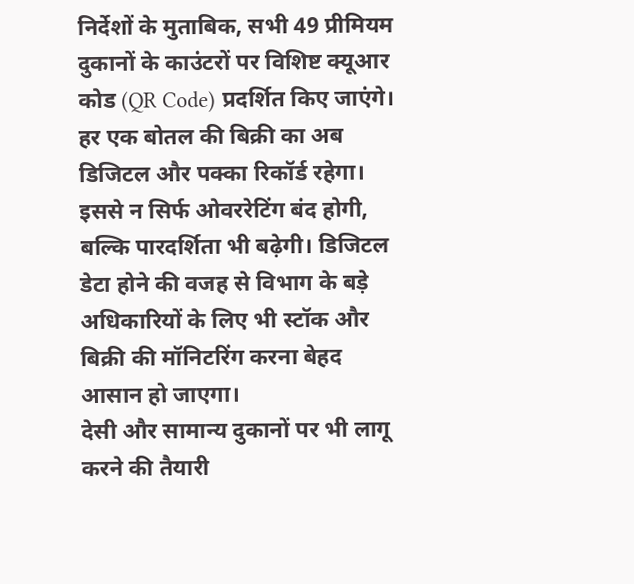निर्देशों के मुताबिक, सभी 49 प्रीमियम दुकानों के काउंटरों पर विशिष्ट क्यूआर कोड (QR Code) प्रदर्शित किए जाएंगे। हर एक बोतल की बिक्री का अब डिजिटल और पक्का रिकॉर्ड रहेगा। इससे न सिर्फ ओवररेटिंग बंद होगी, बल्कि पारदर्शिता भी बढ़ेगी। डिजिटल डेटा होने की वजह से विभाग के बड़े अधिकारियों के लिए भी स्टॉक और बिक्री की मॉनिटरिंग करना बेहद आसान हो जाएगा।
देसी और सामान्य दुकानों पर भी लागू करने की तैयारी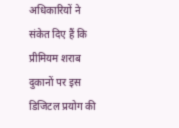अधिकारियों ने संकेत दिए हैं कि प्रीमियम शराब दुकानों पर इस डिजिटल प्रयोग की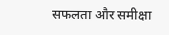सफलता और समीक्षा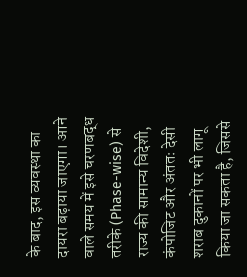के बाद, इस व्यवस्था का दायरा बढ़ाया जाएगा। आने वाले समय में इसे चरणबद्ध तरीके (Phase-wise) से राज्य की सामान्य विदेशी, कंपोजिट और अंततः देसी शराब दुकानों पर भी लागू किया जा सकता है, जिससे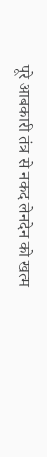पूरे आबकारी तंत्र से नकद लेनदेन को खत्म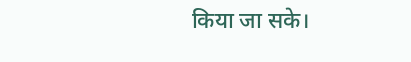किया जा सके।